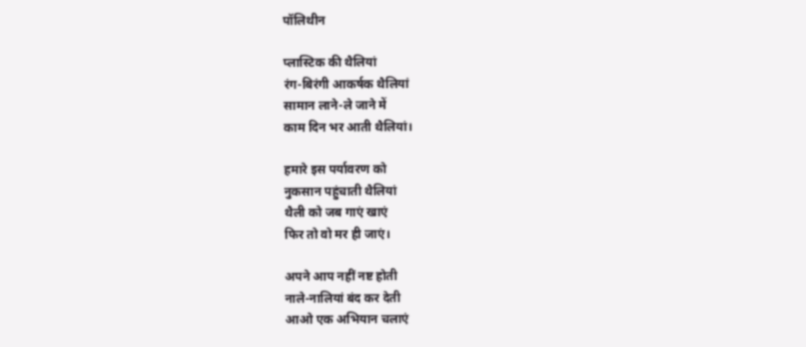पॉलिथीन

प्लास्टिक की थैलियां
रंग-बिरंगी आकर्षक थैलियां
सामान लाने-ले जाने में
काम दिन भर आती थैलियां।

हमारे इस पर्यावरण को
नुकसान पहुंचाती थैलियां
थैली को जब गाएं खाएं
फिर तो वो मर ही जाएं।

अपने आप नहीं नष्ट होती
नाले-नालियां बंद कर देती
आओ एक अभियान चलाएं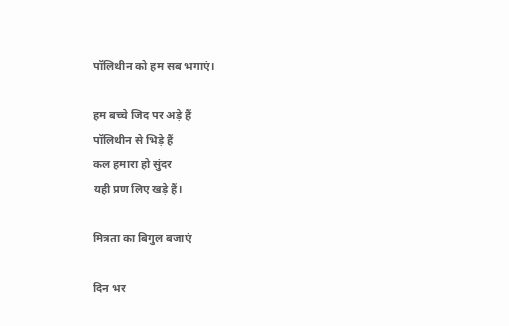पॉलिथीन को हम सब भगाएं।

हम बच्चे जिद पर अड़े हैं
पॉलिथीन से भिड़े हैं
कल हमारा हो सुंदर
यही प्रण लिए खड़े हैं।

मित्रता का बिगुल बजाएं

दिन भर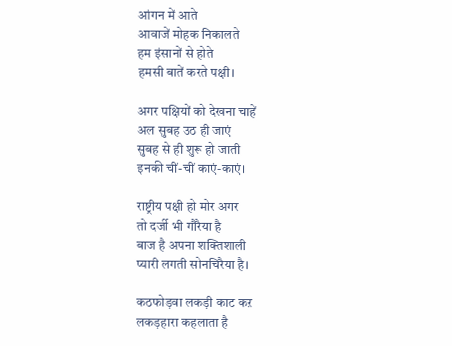आंगन में आते
आवाजें मोहक निकालते
हम इंसानों से होते
हमसी बातें करते पक्षी।

अगर पक्षियों को देखना चाहें
अल सुबह उठ ही जाएं
सुबह से ही शुरू हो जाती
इनकी चीं-चीं काएं-काएं।

राष्ट्रीय पक्षी हो मोर अगर
तो दर्जी भी गौरैया है
बाज है अपना शक्तिशाली
प्यारी लगती सोनचिरैया है।

कठफोड़वा लकड़ी काट कऱ
लकड़हारा कहलाता है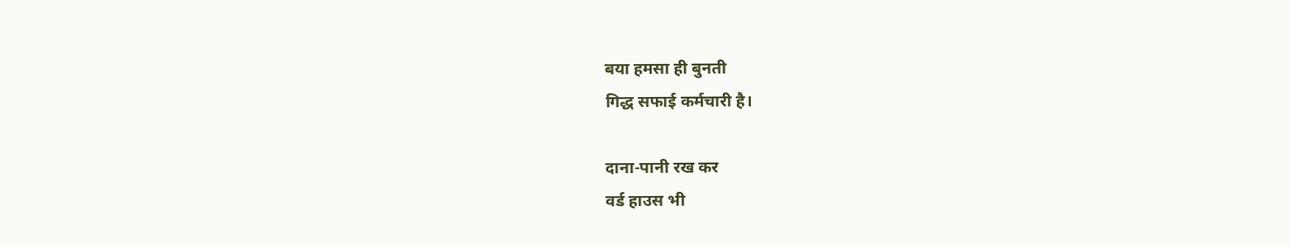बया हमसा ही बुनती
गिद्ध सफाई कर्मचारी है।

दाना-पानी रख कर
वर्ड हाउस भी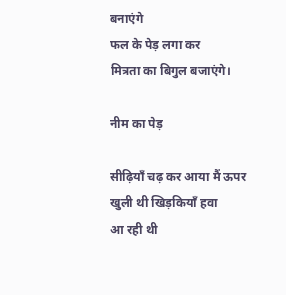बनाएंगे
फल के पेड़ लगा कर
मित्रता का बिगुल बजाएंगे।

नीम का पेड़

सीढ़ि‍याँ चढ़ कर आया मैं ऊपर
खुली थी खिड़कियाँ हवा
आ रही थी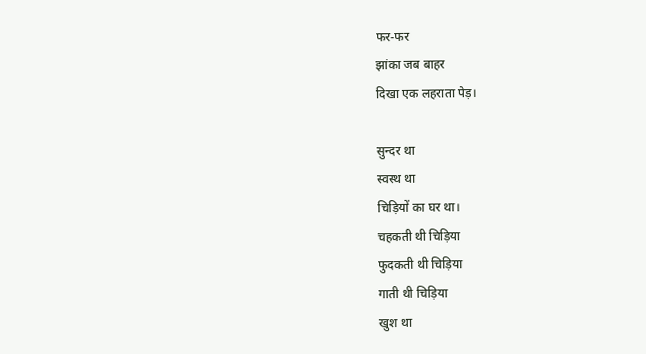फर-फर
झांका जब बाहर
दिखा एक लहराता पेड़।

सुन्दर था
स्वस्थ था
चिड़ि‍यों का घर था।
चहकती थी चिड़ि‍या
फुदकती थी चिड़ि‍या
गाती थी चिड़ि‍या
खुश था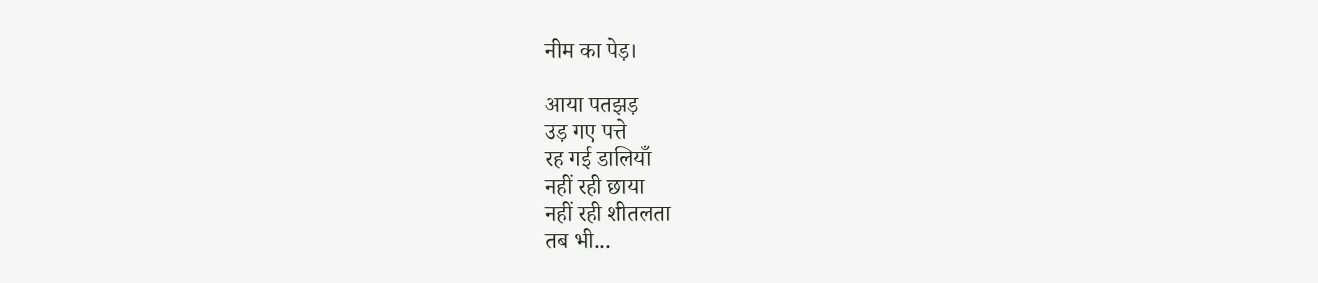नीम का पेड़।

आया पतझड़
उड़ गए पत्ते
रह गई डालियाँ
नहीं रही छाया
नहीं रही शीतलता
तब भी...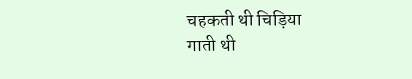चहकती थी चि‍ड़ि‍या
गाती थी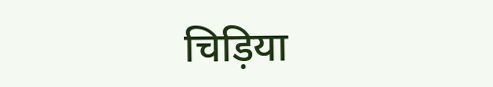चि‍ड़ि‍या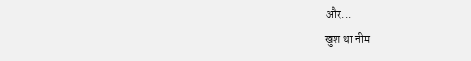और...
खुश था नीम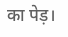का पेड़।